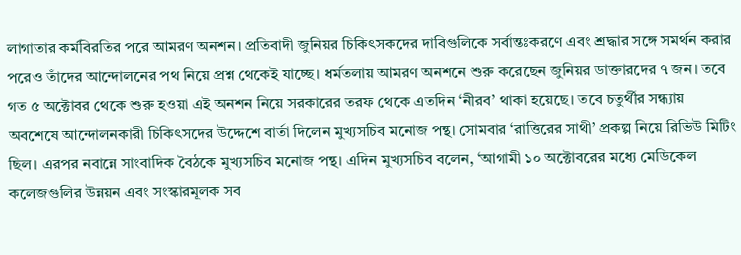লাগাতার কর্মবিরতির পরে আমরণ অনশন। প্রতিবাদী জুনিয়র চিকিৎসকদের দাবিগুলিকে সর্বান্তঃকরণে এবং শ্রদ্ধার সঙ্গে সমর্থন করার পরেও তাঁদের আন্দোলনের পথ নিয়ে প্রশ্ন থেকেই যাচ্ছে। ধর্মতলায় আমরণ অনশনে শুরু করেছেন জুনিয়র ডাক্তারদের ৭ জন। তবে গত ৫ অক্টোবর থেকে শুরু হওয়া এই অনশন নিয়ে সরকারের তরফ থেকে এতদিন ‘নীরব’ থাকা হয়েছে। তবে চতুর্থীর সন্ধ্যায় অবশেষে আন্দোলনকারী চিকিৎসদের উদ্দেশে বার্তা দিলেন মুখ্যসচিব মনোজ পন্থ। সোমবার ‘রাত্তিরের সাথী’ প্রকল্প নিয়ে রিভিউ মিটিং ছিল। এরপর নবান্নে সাংবাদিক বৈঠকে মুখ্যসচিব মনোজ পন্থ। এদিন মুখ্যসচিব বলেন, ‘আগামী ১০ অক্টোবরের মধ্যে মেডিকেল কলেজগুলির উন্নয়ন এবং সংস্কারমূলক সব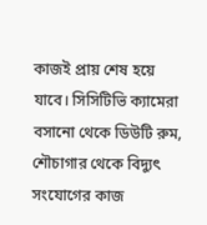কাজই প্রায় শেষ হয়ে যাবে। সিসিটিভি ক্যামেরা বসানো থেকে ডিউটি রুম, শৌচাগার থেকে বিদ্যুৎ সংযোগের কাজ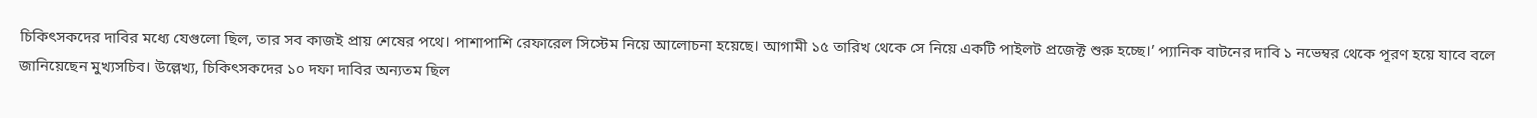চিকিৎসকদের দাবির মধ্যে যেগুলো ছিল, তার সব কাজই প্রায় শেষের পথে। পাশাপাশি রেফারেল সিস্টেম নিয়ে আলোচনা হয়েছে। আগামী ১৫ তারিখ থেকে সে নিয়ে একটি পাইলট প্রজেক্ট শুরু হচ্ছে।’ প্যানিক বাটনের দাবি ১ নভেম্বর থেকে পূরণ হয়ে যাবে বলে জানিয়েছেন মুখ্যসচিব। উল্লেখ্য, চিকিৎসকদের ১০ দফা দাবির অন্যতম ছিল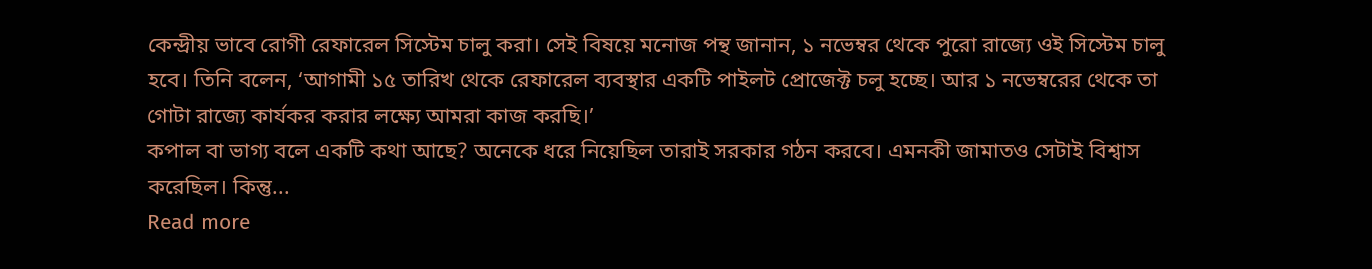কেন্দ্রীয় ভাবে রোগী রেফারেল সিস্টেম চালু করা। সেই বিষয়ে মনোজ পন্থ জানান, ১ নভেম্বর থেকে পুরো রাজ্যে ওই সিস্টেম চালু হবে। তিনি বলেন, ‘আগামী ১৫ তারিখ থেকে রেফারেল ব্যবস্থার একটি পাইলট প্রোজেক্ট চলু হচ্ছে। আর ১ নভেম্বরের থেকে তা গোটা রাজ্যে কার্যকর করার লক্ষ্যে আমরা কাজ করছি।’
কপাল বা ভাগ্য বলে একটি কথা আছে? অনেকে ধরে নিয়েছিল তারাই সরকার গঠন করবে। এমনকী জামাতও সেটাই বিশ্বাস করেছিল। কিন্তু...
Read more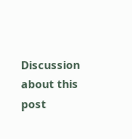Discussion about this post